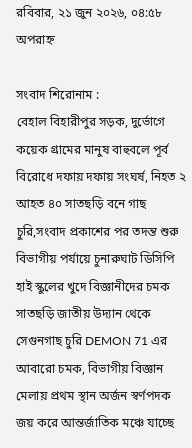রবিবার, ২১ জুন ২০২৬, ০৪:৫৮ অপরাহ্ন

সংবাদ শিরোনাম :
বেহাল বিহারীপুর সড়ক, দুর্ভোগে কয়েক গ্রামের মানুষ বাহুবলে পূর্ব বিরোধে দফায় দফায় সংঘর্ষ, নিহত ২ আহত ৪০ সাতছড়ি বনে গাছ চুরি,সংবাদ প্রকাশের পর তদন্ত শুরু বিভাগীয় পর্যায়ে চুনারুঘাট ডিসিপি হাই স্কুলের খুদে বিজ্ঞানীদের চমক সাতছ‌ড়ি‌ জাতীয় উদ‌্যান থে‌কে সেগুনগাছ চু‌রি DEMON 71 এর আবারো চমক, বিভাগীয় বিজ্ঞান মেলায় প্রথম স্থান অর্জন স্বর্ণপদক জয় করে আন্তর্জাতিক মঞ্চে যাচ্ছে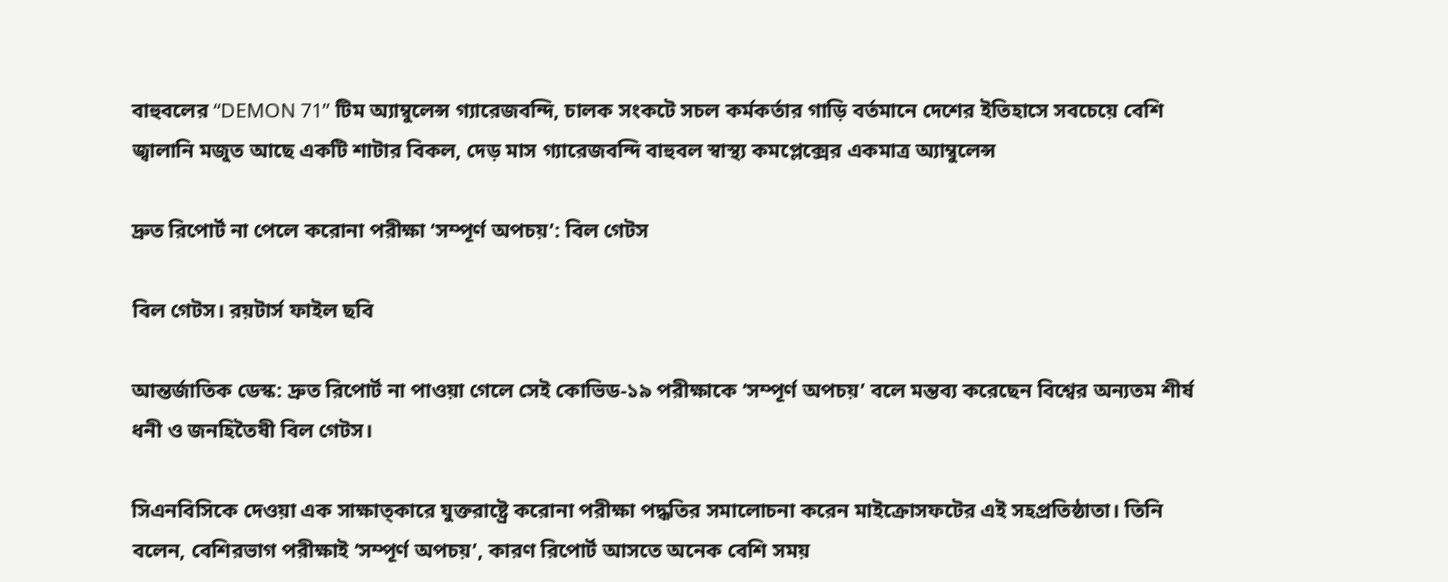বাহুবলের “DEMON 71” টিম অ্যাম্বুলেন্স গ্যারেজবন্দি, চালক সংকটে সচল কর্মকর্তার গাড়ি বর্তমানে দেশের ইতিহাসে সবচেয়ে বেশি জ্বালানি মজুত আছে একটি শাটার বিকল, দেড় মাস গ্যারেজবন্দি বাহুবল স্বাস্থ্য কমপ্লেক্সের একমাত্র অ্যাম্বুলেন্স

দ্রুত রিপোর্ট না পেলে করোনা পরীক্ষা ‘সম্পূর্ণ অপচয়’: বিল গেটস

বিল গেটস। রয়টার্স ফাইল ছবি

আন্তর্জাতিক ডেস্ক: দ্রুত রিপোর্ট না পাওয়া গেলে সেই কোভিড-১৯ পরীক্ষাকে ‘সম্পূর্ণ অপচয়’ বলে মন্তব্য করেছেন বিশ্বের অন্যতম শীর্ষ ধনী ও জনহিতৈষী বিল গেটস।

সিএনবিসিকে দেওয়া এক সাক্ষাত্কারে যুক্তরাষ্ট্রে করোনা পরীক্ষা পদ্ধতির সমালোচনা করেন মাইক্রোসফটের এই সহপ্রতিষ্ঠাতা। তিনি বলেন, বেশিরভাগ পরীক্ষাই ‘সম্পূর্ণ অপচয়’, কারণ রিপোর্ট আসতে অনেক বেশি সময়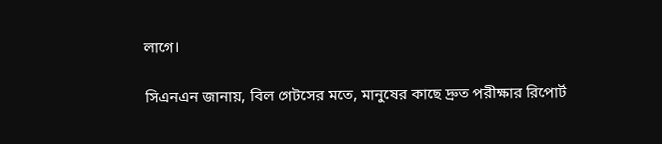লাগে।

সিএনএন জানায়, বিল গেটসের মতে, মানুষের কাছে দ্রুত পরীক্ষার রিপোর্ট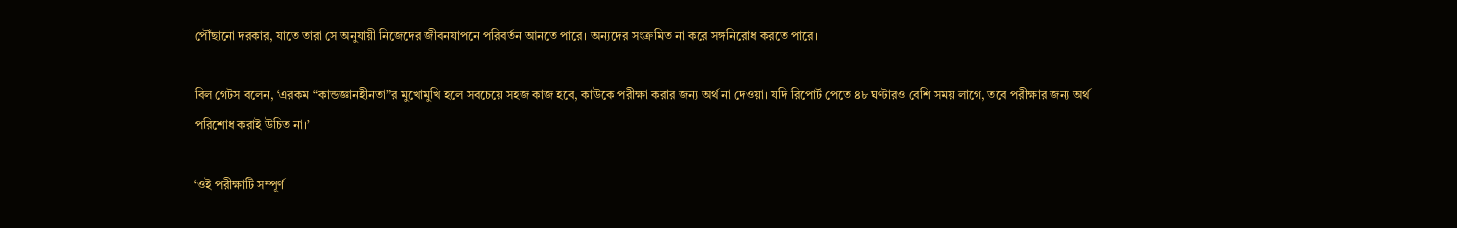পৌঁছানো দরকার, যাতে তারা সে অনুযায়ী নিজেদের জীবনযাপনে পরিবর্তন আনতে পারে। অন্যদের সংক্রমিত না করে সঙ্গনিরোধ করতে পারে।

বিল গেটস বলেন, ‘এরকম “কান্ডজ্ঞানহীনতা”র মুখোমুখি হলে সবচেয়ে সহজ কাজ হবে, কাউকে পরীক্ষা করার জন্য অর্থ না দেওয়া। যদি রিপোর্ট পেতে ৪৮ ঘণ্টারও বেশি সময় লাগে, তবে পরীক্ষার জন্য অর্থ পরিশোধ করাই উচিত না।’

‘ওই পরীক্ষাটি সম্পূর্ণ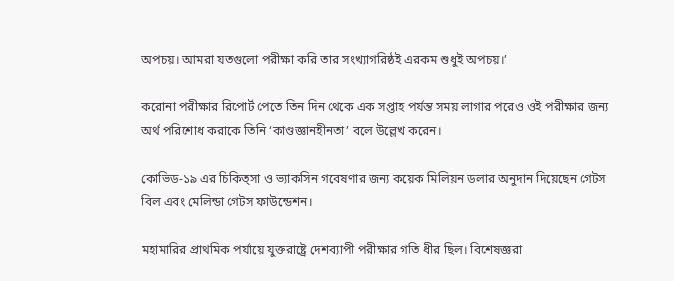অপচয়। আমরা যতগুলো পরীক্ষা করি তার সংখ্যাগরিষ্ঠই এরকম শুধুই অপচয়।’

করোনা পরীক্ষার রিপোর্ট পেতে তিন দিন থেকে এক সপ্তাহ পর্যন্ত সময় লাগার পরেও ওই পরীক্ষার জন্য অর্থ পরিশোধ করাকে তিনি ‘কাণ্ডজ্ঞানহীনতা’ বলে উল্লেখ করেন।

কোভিড-১৯ এর চিকিত্সা ও ভ্যাকসিন গবেষণার জন্য কয়েক মিলিয়ন ডলার অনুদান দিয়েছেন গেটস বিল এবং মেলিন্ডা গেটস ফাউন্ডেশন।

মহামারির প্রাথমিক পর্যায়ে যুক্তরাষ্ট্রে দেশব্যাপী পরীক্ষার গতি ধীর ছিল। বিশেষজ্ঞরা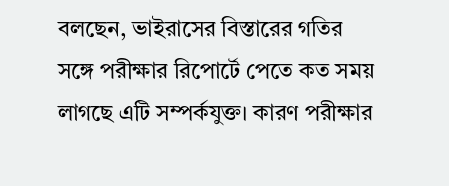বলছেন, ভাইরাসের বিস্তারের গতির সঙ্গে পরীক্ষার রিপোর্টে পেতে কত সময় লাগছে এটি সম্পর্কযুক্ত। কারণ পরীক্ষার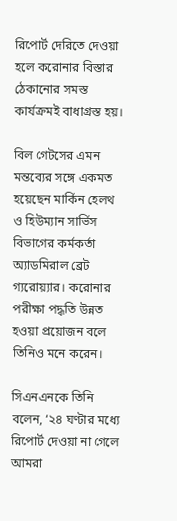রিপোর্ট দেরিতে দেওয়া হলে করোনার বিস্তার ঠেকানোর সমস্ত কার্যক্রমই বাধাগ্রস্ত হয়।

বিল গেটসের এমন মন্তব্যের সঙ্গে একমত হয়েছেন মার্কিন হেলথ ও হিউম্যান সার্ভিস বিভাগের কর্মকর্তা অ্যাডমিরাল ব্রেট গ্যরোয়্যার। করোনার পরীক্ষা পদ্ধতি উন্নত হওয়া প্রয়োজন বলে তিনিও মনে করেন।

সিএনএনকে তিনি বলেন, ‘২৪ ঘণ্টার মধ্যে রিপোর্ট দেওয়া না গেলে আমরা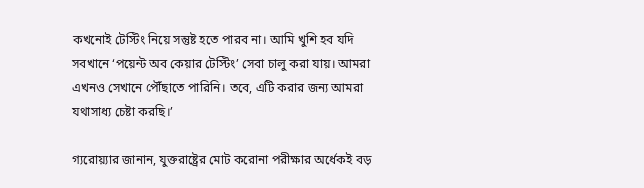কখনোই টেস্টিং নিয়ে সন্তুষ্ট হতে পারব না। আমি খুশি হব যদি সবখানে ‘পয়েন্ট অব কেয়ার টেস্টিং’ সেবা চালু করা যায়। আমরা এখনও সেখানে পৌঁছাতে পারিনি। তবে, এটি করার জন্য আমরা যথাসাধ্য চেষ্টা করছি।’

গ্যরোয়্যার জানান, যুক্তরাষ্ট্রের মোট করোনা পরীক্ষার অর্ধেকই বড়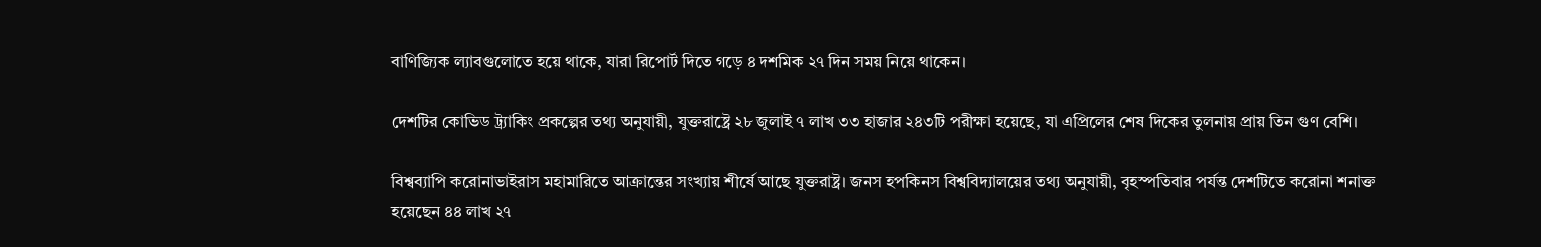বাণিজ্যিক ল্যাবগুলোতে হয়ে থাকে, যারা রিপোর্ট দিতে গড়ে ৪ দশমিক ২৭ দিন সময় নিয়ে থাকেন।

দেশটির কোভিড ট্র্যাকিং প্রকল্পের তথ্য অনুযায়ী, যুক্তরাষ্ট্রে ২৮ জুলাই ৭ লাখ ৩৩ হাজার ২৪৩টি পরীক্ষা হয়েছে, যা এপ্রিলের শেষ দিকের তুলনায় প্রায় তিন গুণ বেশি।

বিশ্বব্যাপি করোনাভাইরাস মহামারিতে আক্রান্তের সংখ্যায় শীর্ষে আছে যুক্তরাষ্ট্র। জনস হপকিনস বিশ্ববিদ্যালয়ের তথ্য অনুযায়ী, বৃহস্পতিবার পর্যন্ত দেশটিতে করোনা শনাক্ত হয়েছেন ৪৪ লাখ ২৭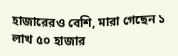হাজারেরও বেশি, মারা গেছেন ১ লাখ ৫০ হাজার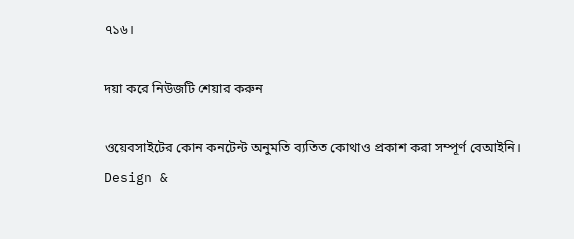৭১৬।

দয়া করে নিউজটি শেয়ার করুন

ওয়েবসাইটের কোন কনটেন্ট অনুমতি ব্যতিত কোথাও প্রকাশ করা সম্পূর্ণ বেআইনি।
Design &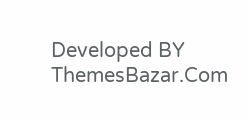Developed BY ThemesBazar.Com